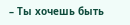– Ты хочешь быть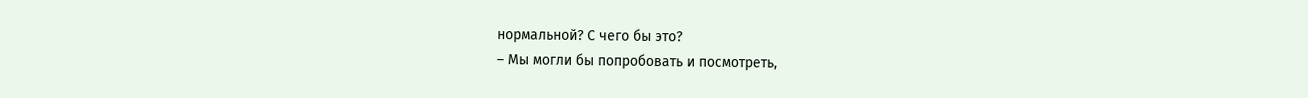нормальной? С чего бы это?
– Мы могли бы попробовать и посмотреть,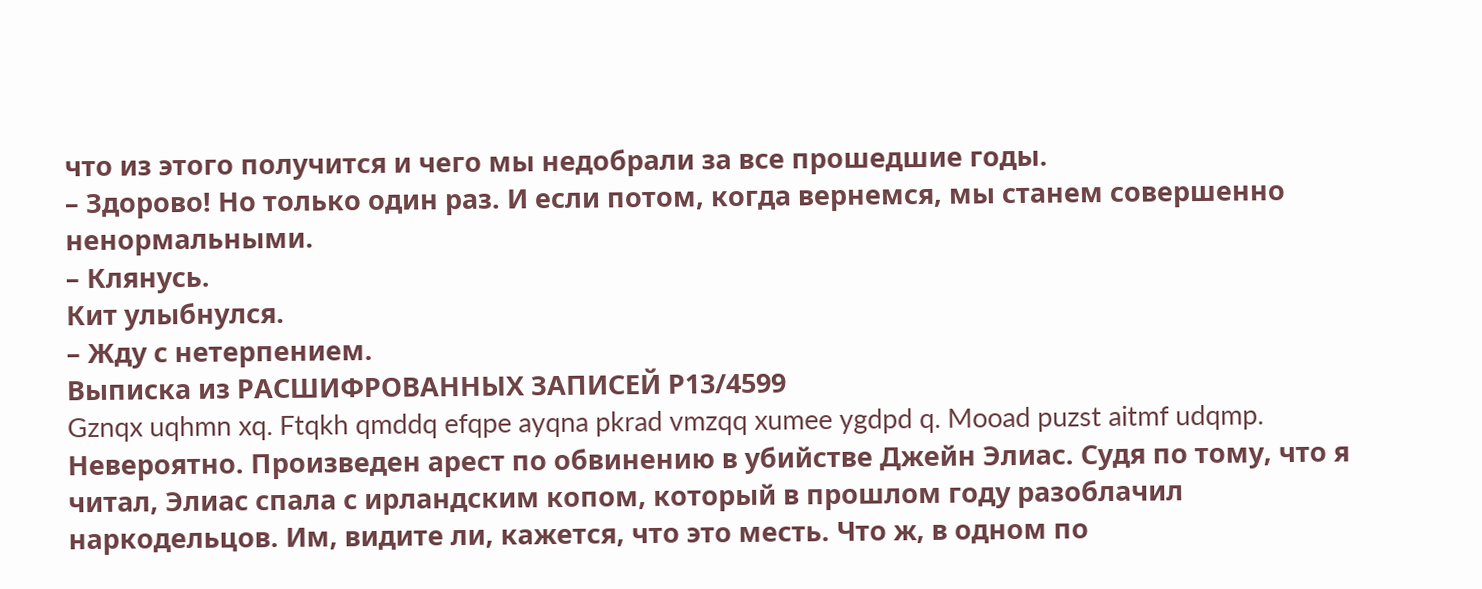что из этого получится и чего мы недобрали за все прошедшие годы.
– Здорово! Но только один раз. И если потом, когда вернемся, мы станем совершенно ненормальными.
– Клянусь.
Кит улыбнулся.
– Жду с нетерпением.
Выписка из РАСШИФРОВАННЫХ ЗАПИСЕЙ Р13/4599
Gznqx uqhmn xq. Ftqkh qmddq efqpe ayqna pkrad vmzqq xumee ygdpd q. Mooad puzst aitmf udqmp.
Невероятно. Произведен арест по обвинению в убийстве Джейн Элиас. Судя по тому, что я читал, Элиас спала с ирландским копом, который в прошлом году разоблачил наркодельцов. Им, видите ли, кажется, что это месть. Что ж, в одном по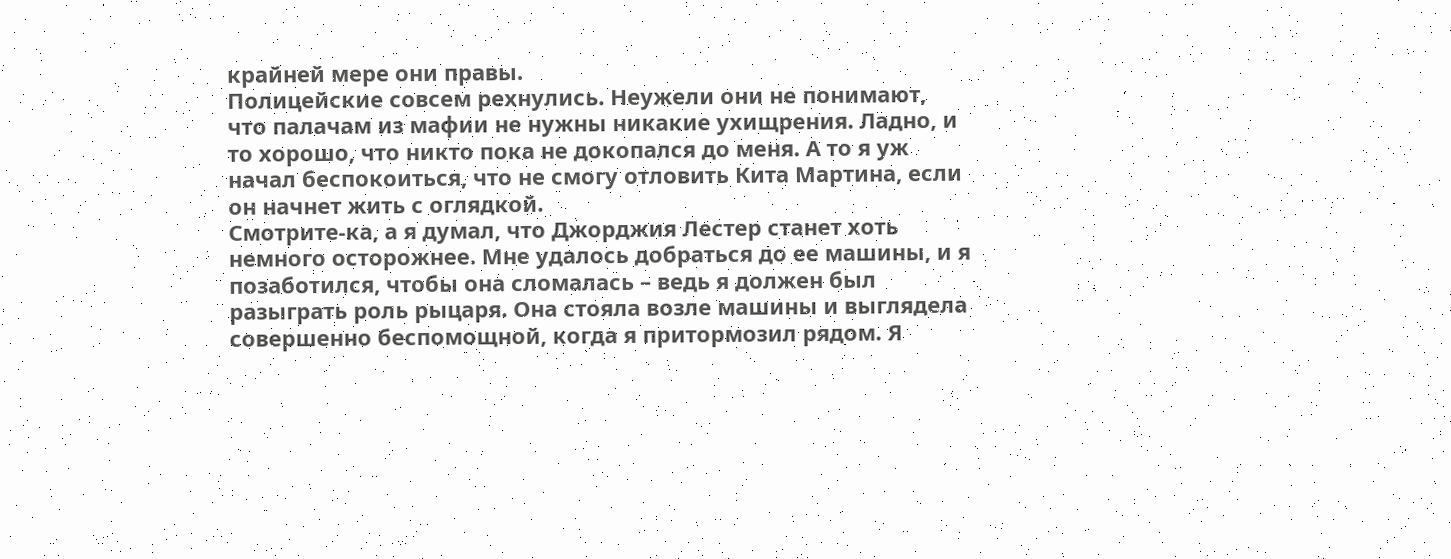крайней мере они правы.
Полицейские совсем рехнулись. Неужели они не понимают, что палачам из мафии не нужны никакие ухищрения. Ладно, и то хорошо, что никто пока не докопался до меня. А то я уж начал беспокоиться, что не смогу отловить Кита Мартина, если он начнет жить с оглядкой.
Смотрите-ка, а я думал, что Джорджия Лестер станет хоть немного осторожнее. Мне удалось добраться до ее машины, и я позаботился, чтобы она сломалась – ведь я должен был разыграть роль рыцаря. Она стояла возле машины и выглядела совершенно беспомощной, когда я притормозил рядом. Я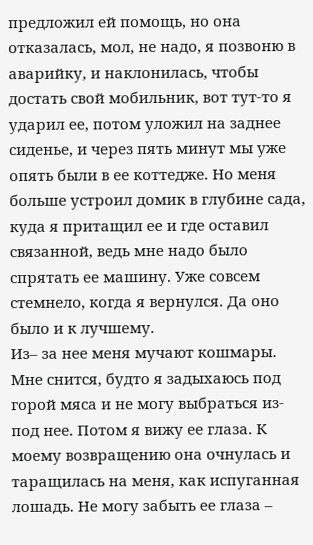предложил ей помощь, но она отказалась, мол, не надо, я позвоню в аварийку, и наклонилась, чтобы достать свой мобильник, вот тут-то я ударил ее, потом уложил на заднее сиденье, и через пять минут мы уже опять были в ее коттедже. Но меня больше устроил домик в глубине сада, куда я притащил ее и где оставил связанной, ведь мне надо было спрятать ее машину. Уже совсем стемнело, когда я вернулся. Да оно было и к лучшему.
Из– за нее меня мучают кошмары. Мне снится, будто я задыхаюсь под горой мяса и не могу выбраться из-под нее. Потом я вижу ее глаза. К моему возвращению она очнулась и таращилась на меня, как испуганная лошадь. Не могу забыть ее глаза –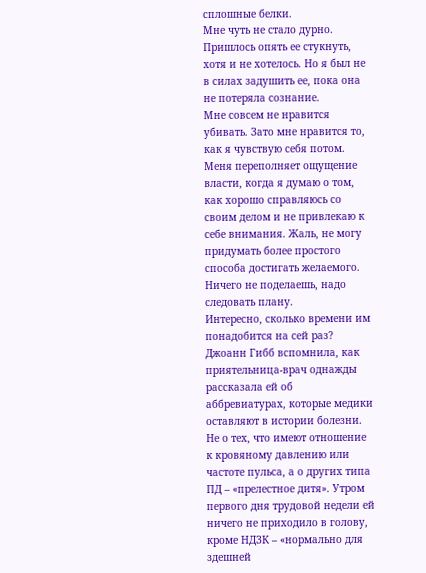сплошные белки.
Мне чуть не стало дурно. Пришлось опять ее стукнуть, хотя и не хотелось. Но я был не в силах задушить ее, пока она не потеряла сознание.
Мне совсем не нравится убивать. Зато мне нравится то, как я чувствую себя потом. Меня переполняет ощущение власти, когда я думаю о том, как хорошо справляюсь со своим делом и не привлекаю к себе внимания. Жаль, не могу придумать более простого способа достигать желаемого. Ничего не поделаешь, надо следовать плану.
Интересно, сколько времени им понадобится на сей раз?
Джоанн Гибб вспомнила, как приятельница-врач однажды рассказала ей об аббревиатурах, которые медики оставляют в истории болезни. Не о тех, что имеют отношение к кровяному давлению или частоте пульса, а о других типа ПД – «прелестное дитя». Утром первого дня трудовой недели ей ничего не приходило в голову, кроме НДЗК – «нормально для здешней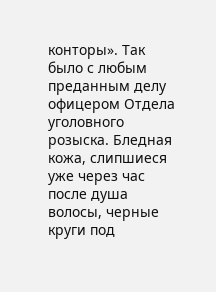конторы». Так было с любым преданным делу офицером Отдела уголовного розыска. Бледная кожа, слипшиеся уже через час после душа волосы, черные круги под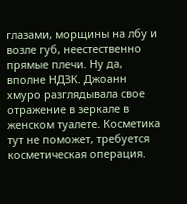глазами, морщины на лбу и возле губ, неестественно прямые плечи. Ну да, вполне НДЗК. Джоанн хмуро разглядывала свое отражение в зеркале в женском туалете. Косметика тут не поможет, требуется косметическая операция.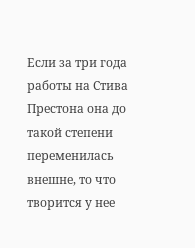Если за три года работы на Стива Престона она до такой степени переменилась внешне, то что творится у нее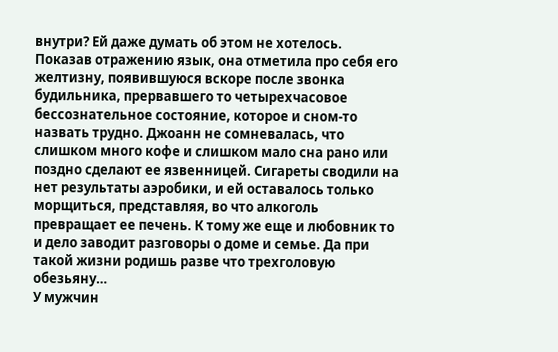внутри? Ей даже думать об этом не хотелось. Показав отражению язык, она отметила про себя его желтизну, появившуюся вскоре после звонка будильника, прервавшего то четырехчасовое бессознательное состояние, которое и сном-то назвать трудно. Джоанн не сомневалась, что слишком много кофе и слишком мало сна рано или поздно сделают ее язвенницей. Сигареты сводили на нет результаты аэробики, и ей оставалось только морщиться, представляя, во что алкоголь превращает ее печень. К тому же еще и любовник то и дело заводит разговоры о доме и семье. Да при такой жизни родишь разве что трехголовую обезьяну…
У мужчин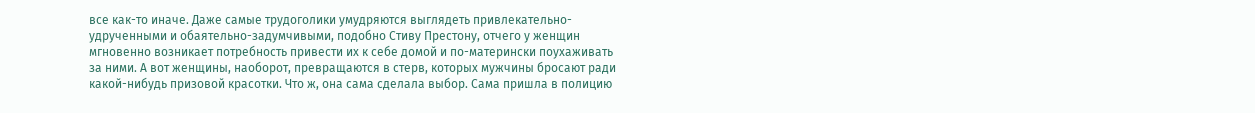все как-то иначе. Даже самые трудоголики умудряются выглядеть привлекательно-удрученными и обаятельно-задумчивыми, подобно Стиву Престону, отчего у женщин мгновенно возникает потребность привести их к себе домой и по-матерински поухаживать за ними. А вот женщины, наоборот, превращаются в стерв, которых мужчины бросают ради какой-нибудь призовой красотки. Что ж, она сама сделала выбор. Сама пришла в полицию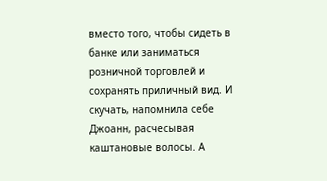вместо того, чтобы сидеть в банке или заниматься розничной торговлей и сохранять приличный вид. И скучать, напомнила себе Джоанн, расчесывая каштановые волосы. А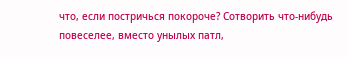что, если постричься покороче? Сотворить что-нибудь повеселее, вместо унылых патл,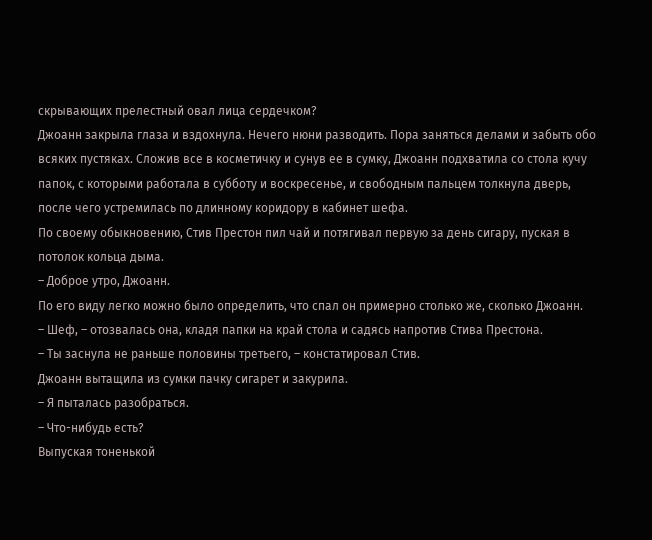скрывающих прелестный овал лица сердечком?
Джоанн закрыла глаза и вздохнула. Нечего нюни разводить. Пора заняться делами и забыть обо всяких пустяках. Сложив все в косметичку и сунув ее в сумку, Джоанн подхватила со стола кучу папок, с которыми работала в субботу и воскресенье, и свободным пальцем толкнула дверь, после чего устремилась по длинному коридору в кабинет шефа.
По своему обыкновению, Стив Престон пил чай и потягивал первую за день сигару, пуская в потолок кольца дыма.
– Доброе утро, Джоанн.
По его виду легко можно было определить, что спал он примерно столько же, сколько Джоанн.
– Шеф, – отозвалась она, кладя папки на край стола и садясь напротив Стива Престона.
– Ты заснула не раньше половины третьего, – констатировал Стив.
Джоанн вытащила из сумки пачку сигарет и закурила.
– Я пыталась разобраться.
– Что-нибудь есть?
Выпуская тоненькой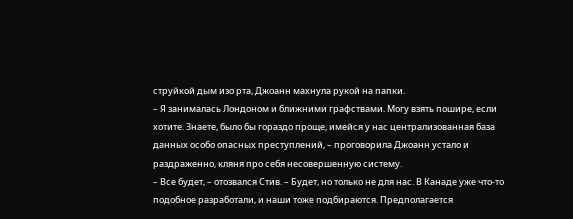струйкой дым изо рта, Джоанн махнула рукой на папки.
– Я занималась Лондоном и ближними графствами. Могу взять пошире, если хотите. Знаете, было бы гораздо проще, имейся у нас централизованная база данных особо опасных преступлений, – проговорила Джоанн устало и раздраженно, кляня про себя несовершенную систему.
– Все будет, – отозвался Стив. – Будет, но только не для нас. В Канаде уже что-то подобное разработали, и наши тоже подбираются. Предполагается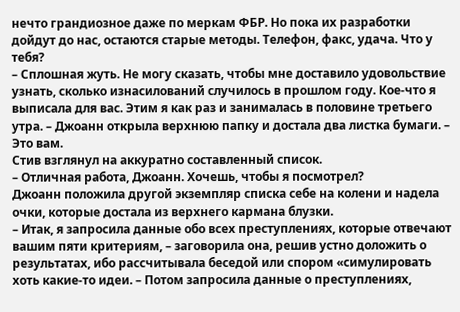нечто грандиозное даже по меркам ФБР. Но пока их разработки дойдут до нас, остаются старые методы. Телефон, факс, удача. Что у тебя?
– Сплошная жуть. Не могу сказать, чтобы мне доставило удовольствие узнать, сколько изнасилований случилось в прошлом году. Кое-что я выписала для вас. Этим я как раз и занималась в половине третьего утра. – Джоанн открыла верхнюю папку и достала два листка бумаги. – Это вам.
Стив взглянул на аккуратно составленный список.
– Отличная работа, Джоанн. Хочешь, чтобы я посмотрел?
Джоанн положила другой экземпляр списка себе на колени и надела очки, которые достала из верхнего кармана блузки.
– Итак, я запросила данные обо всех преступлениях, которые отвечают вашим пяти критериям, – заговорила она, решив устно доложить о результатах, ибо рассчитывала беседой или спором «симулировать хоть какие-то идеи. – Потом запросила данные о преступлениях,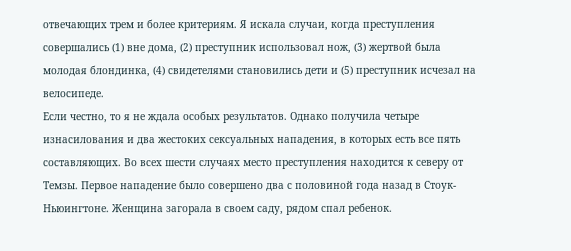отвечающих трем и более критериям. Я искала случаи, когда преступления совершались (1) вне дома, (2) преступник использовал нож, (3) жертвой была молодая блондинка, (4) свидетелями становились дети и (5) преступник исчезал на велосипеде.
Если честно, то я не ждала особых результатов. Однако получила четыре изнасилования и два жестоких сексуальных нападения, в которых есть все пять составляющих. Во всех шести случаях место преступления находится к северу от Темзы. Первое нападение было совершено два с половиной года назад в Стоук-Ньюингтоне. Женщина загорала в своем саду, рядом спал ребенок.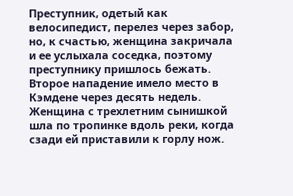Преступник, одетый как велосипедист, перелез через забор, но, к счастью, женщина закричала и ее услыхала соседка, поэтому преступнику пришлось бежать.
Второе нападение имело место в Кэмдене через десять недель. Женщина с трехлетним сынишкой шла по тропинке вдоль реки, когда сзади ей приставили к горлу нож.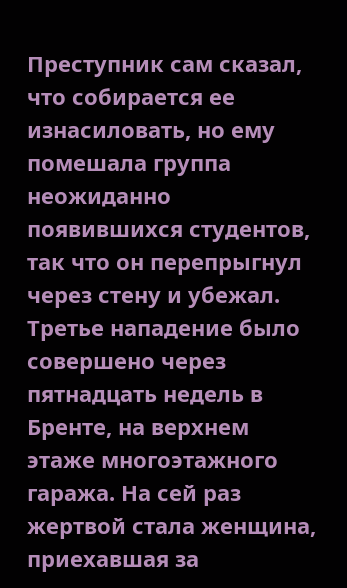Преступник сам сказал, что собирается ее изнасиловать, но ему помешала группа неожиданно появившихся студентов, так что он перепрыгнул через стену и убежал.
Третье нападение было совершено через пятнадцать недель в Бренте, на верхнем этаже многоэтажного гаража. На сей раз жертвой стала женщина, приехавшая за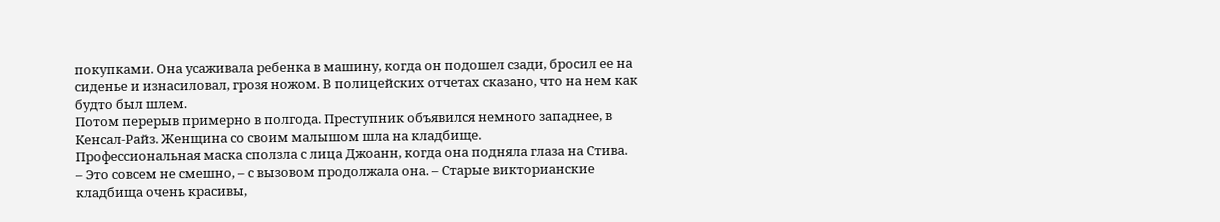покупками. Она усаживала ребенка в машину, когда он подошел сзади, бросил ее на сиденье и изнасиловал, грозя ножом. В полицейских отчетах сказано, что на нем как будто был шлем.
Потом перерыв примерно в полгода. Преступник объявился немного западнее, в Кенсал-Райз. Женщина со своим малышом шла на кладбище.
Профессиональная маска сползла с лица Джоанн, когда она подняла глаза на Стива.
– Это совсем не смешно, – с вызовом продолжала она. – Старые викторианские кладбища очень красивы,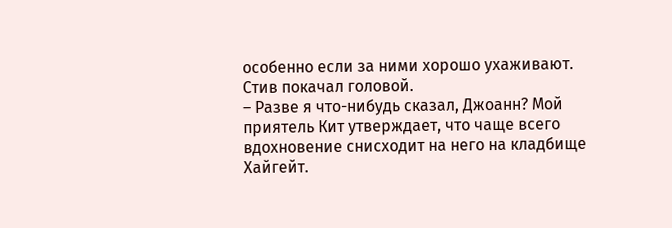особенно если за ними хорошо ухаживают.
Стив покачал головой.
– Разве я что-нибудь сказал, Джоанн? Мой приятель Кит утверждает, что чаще всего вдохновение снисходит на него на кладбище Хайгейт.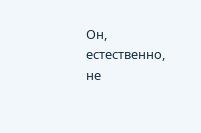Он, естественно, не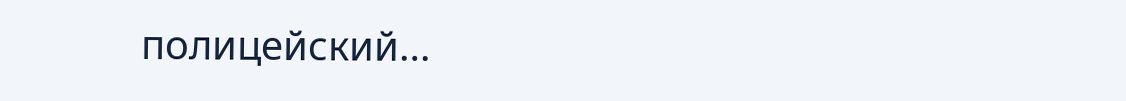полицейский…